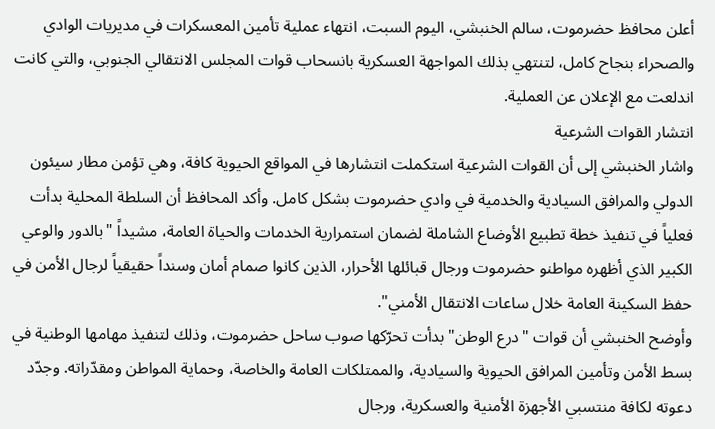أعلن محافظ حضرموت، سالم الخنبشي، اليوم السبت، انتهاء عملية تأمين المعسكرات في مديريات الوادي والصحراء بنجاح كامل، لتنتهي بذلك المواجهة العسكرية بانسحاب قوات المجلس الانتقالي الجنوبي، والتي كانت اندلعت مع الإعلان عن العملية.
انتشار القوات الشرعية
واشار الخنبشي إلى أن القوات الشرعية استكملت انتشارها في المواقع الحيوية كافة، وهي تؤمن مطار سيئون الدولي والمرافق السيادية والخدمية في وادي حضرموت بشكل كامل. وأكد المحافظ أن السلطة المحلية بدأت فعلياً في تنفيذ خطة تطبيع الأوضاع الشاملة لضمان استمرارية الخدمات والحياة العامة، مشيداً "بالدور والوعي الكبير الذي أظهره مواطنو حضرموت ورجال قبائلها الأحرار، الذين كانوا صمام أمان وسنداً حقيقياً لرجال الأمن في حفظ السكينة العامة خلال ساعات الانتقال الأمني".
وأوضح الخنبشي أن قوات "درع الوطن" بدأت تحرّكها صوب ساحل حضرموت، وذلك لتنفيذ مهامها الوطنية في بسط الأمن وتأمين المرافق الحيوية والسيادية، والممتلكات العامة والخاصة، وحماية المواطن ومقدّراته. وجدّد دعوته لكافة منتسبي الأجهزة الأمنية والعسكرية، ورجال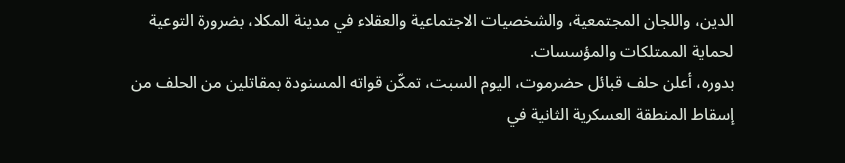الدين، واللجان المجتمعية، والشخصيات الاجتماعية والعقلاء في مدينة المكلا، بضرورة التوعية لحماية الممتلكات والمؤسسات.
بدوره، أعلن حلف قبائل حضرموت، اليوم السبت، تمكّن قواته المسنودة بمقاتلين من الحلف من إسقاط المنطقة العسكرية الثانية في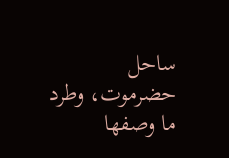ساحل حضرموت، وطرد ما وصفها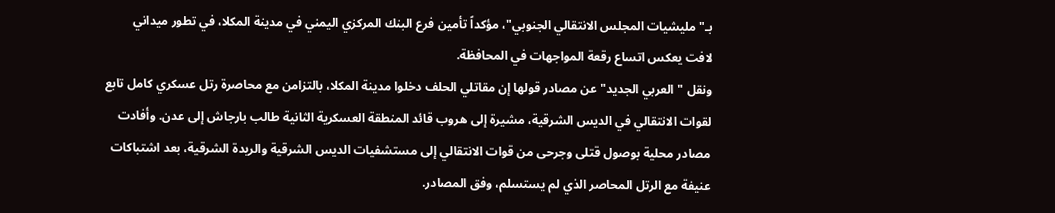بـ"مليشيات المجلس الانتقالي الجنوبي"، مؤكداً تأمين فرع البنك المركزي اليمني في مدينة المكلا، في تطور ميداني لافت يعكس اتساع رقعة المواجهات في المحافظة.
ونقل "العربي الجديد" عن مصادر قولها إن مقاتلي الحلف دخلوا مدينة المكلا، بالتزامن مع محاصرة رتل عسكري كامل تابع لقوات الانتقالي في الديس الشرقية، مشيرة إلى هروب قائد المنطقة العسكرية الثانية طالب بارجاش إلى عدن. وأفادت مصادر محلية بوصول قتلى وجرحى من قوات الانتقالي إلى مستشفيات الديس الشرقية والريدة الشرقية، بعد اشتباكات عنيفة مع الرتل المحاصر الذي لم يستسلم، وفق المصادر.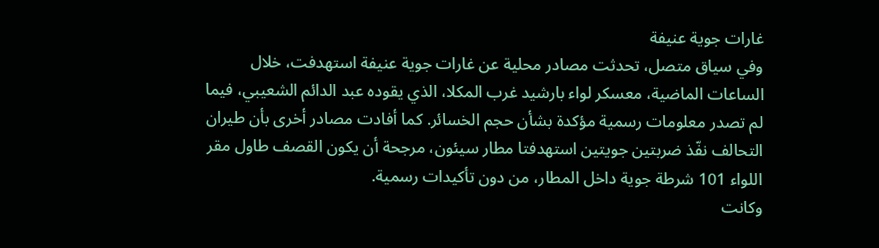غارات جوية عنيفة
وفي سياق متصل، تحدثت مصادر محلية عن غارات جوية عنيفة استهدفت، خلال الساعات الماضية، معسكر لواء بارشيد غرب المكلا، الذي يقوده عبد الدائم الشعيبي، فيما لم تصدر معلومات رسمية مؤكدة بشأن حجم الخسائر. كما أفادت مصادر أخرى بأن طيران التحالف نفّذ ضربتين جويتين استهدفتا مطار سيئون، مرجحة أن يكون القصف طاول مقر اللواء 101 شرطة جوية داخل المطار، من دون تأكيدات رسمية.
وكانت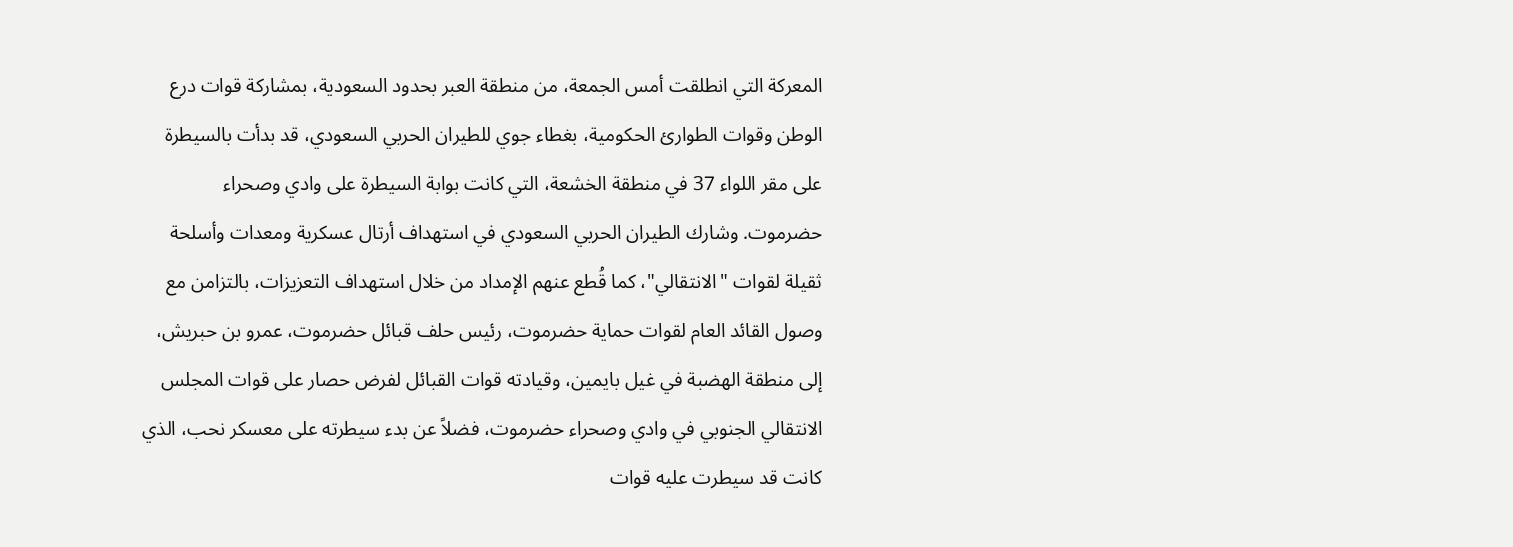المعركة التي انطلقت أمس الجمعة، من منطقة العبر بحدود السعودية، بمشاركة قوات درع الوطن وقوات الطوارئ الحكومية، بغطاء جوي للطيران الحربي السعودي، قد بدأت بالسيطرة على مقر اللواء 37 في منطقة الخشعة، التي كانت بوابة السيطرة على وادي وصحراء حضرموت. وشارك الطيران الحربي السعودي في استهداف أرتال عسكرية ومعدات وأسلحة ثقيلة لقوات "الانتقالي"، كما قُطع عنهم الإمداد من خلال استهداف التعزيزات، بالتزامن مع وصول القائد العام لقوات حماية حضرموت، رئيس حلف قبائل حضرموت، عمرو بن حبريش، إلى منطقة الهضبة في غيل بايمين، وقيادته قوات القبائل لفرض حصار على قوات المجلس الانتقالي الجنوبي في وادي وصحراء حضرموت، فضلاً عن بدء سيطرته على معسكر نحب، الذي كانت قد سيطرت عليه قوات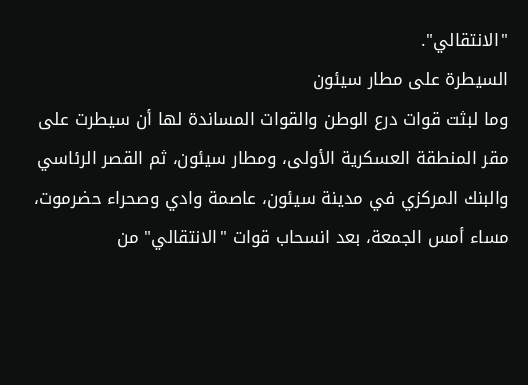"الانتقالي".
السيطرة على مطار سيئون
وما لبثت قوات درع الوطن والقوات المساندة لها أن سيطرت على مقر المنطقة العسكرية الأولى، ومطار سيئون، ثم القصر الرئاسي والبنك المركزي في مدينة سيئون، عاصمة وادي وصحراء حضرموت، مساء أمس الجمعة، بعد انسحاب قوات "الانتقالي" من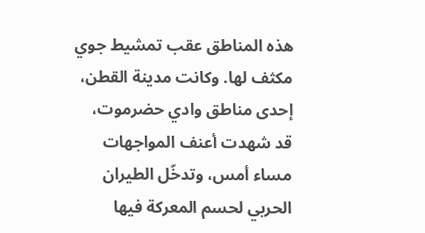هذه المناطق عقب تمشيط جوي مكثف لها. وكانت مدينة القطن، إحدى مناطق وادي حضرموت، قد شهدت أعنف المواجهات مساء أمس، وتدخّل الطيران الحربي لحسم المعركة فيها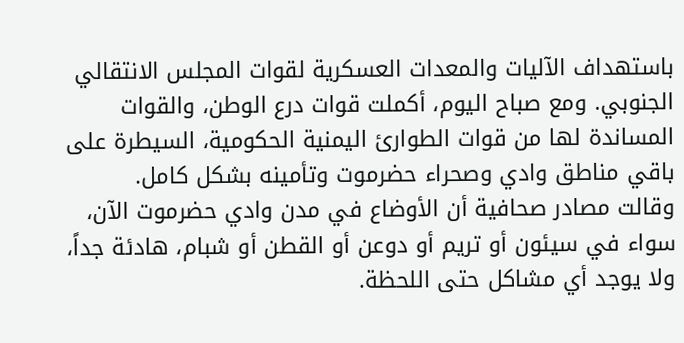باستهداف الآليات والمعدات العسكرية لقوات المجلس الانتقالي الجنوبي. ومع صباح اليوم، أكملت قوات درع الوطن، والقوات المساندة لها من قوات الطوارئ اليمنية الحكومية، السيطرة على باقي مناطق وادي وصحراء حضرموت وتأمينه بشكل كامل.
وقالت مصادر صحافية أن الأوضاع في مدن وادي حضرموت الآن، سواء في سيئون أو تريم أو دوعن أو القطن أو شبام، هادئة جداً، ولا يوجد أي مشاكل حتى اللحظة.